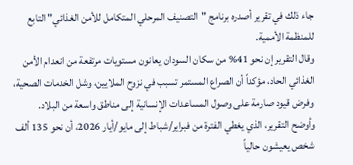جاء ذلك في تقرير أصدره برنامج "التصنيف المرحلي المتكامل للأمن الغذائي" التابع للمنظمة الأممية.
وقال التقرير إن نحو 41% من سكان السودان يعانون مستويات مرتفعة من انعدام الأمن الغذائي الحاد، مؤكداً أن الصراع المستمر تسبب في نزوح الملايين، وشل الخدمات الصحية، وفرض قيود صارمة على وصول المساعدات الإنسانية إلى مناطق واسعة من البلاد.
وأوضح التقرير، الذي يغطي الفترة من فبراير/شباط إلى مايو/أيار 2026، أن نحو 135 ألف شخص يعيشون حالياً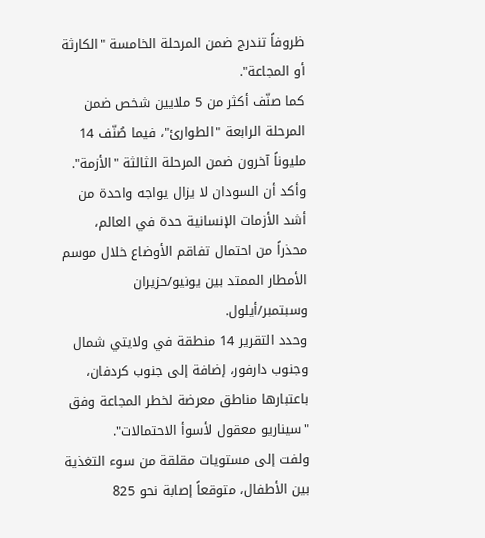ظروفاً تندرج ضمن المرحلة الخامسة "الكارثة أو المجاعة".
كما صنّف أكثر من 5 ملايين شخص ضمن المرحلة الرابعة "الطوارئ"، فيما صُنّف 14 مليوناً آخرون ضمن المرحلة الثالثة "الأزمة".
وأكد أن السودان لا يزال يواجه واحدة من أشد الأزمات الإنسانية حدة في العالم، محذراً من احتمال تفاقم الأوضاع خلال موسم الأمطار الممتد بين يونيو/حزيران وسبتمبر/أيلول.
وحدد التقرير 14 منطقة في ولايتي شمال وجنوب دارفور، إضافة إلى جنوب كردفان، باعتبارها مناطق معرضة لخطر المجاعة وفق "سيناريو معقول لأسوأ الاحتمالات".
ولفت إلى مستويات مقلقة من سوء التغذية بين الأطفال، متوقعاً إصابة نحو 825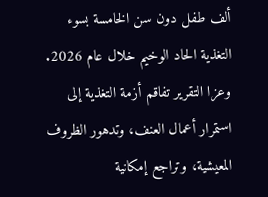ألف طفل دون سن الخامسة بسوء التغذية الحاد الوخيم خلال عام 2026.
وعزا التقرير تفاقم أزمة التغذية إلى استمرار أعمال العنف، وتدهور الظروف المعيشية، وتراجع إمكانية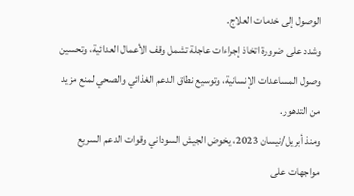الوصول إلى خدمات العلاج.
وشدد على ضرورة اتخاذ إجراءات عاجلة تشمل وقف الأعمال العدائية، وتحسين وصول المساعدات الإنسانية، وتوسيع نطاق الدعم الغذائي والصحي لمنع مزيد من التدهور.
ومنذ أبريل/نيسان 2023، يخوض الجيش السوداني وقوات الدعم السريع مواجهات على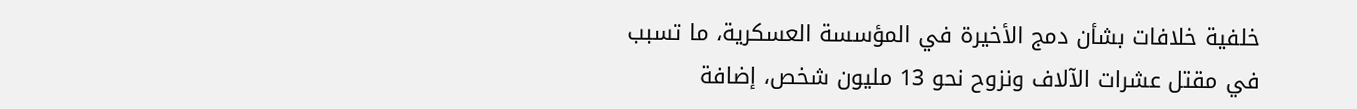خلفية خلافات بشأن دمج الأخيرة في المؤسسة العسكرية، ما تسبب في مقتل عشرات الآلاف ونزوح نحو 13 مليون شخص، إضافة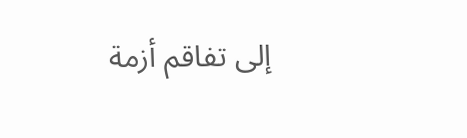إلى تفاقم أزمة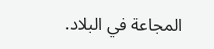المجاعة في البلاد.